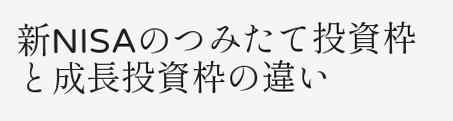新NISAのつみたて投資枠と成長投資枠の違い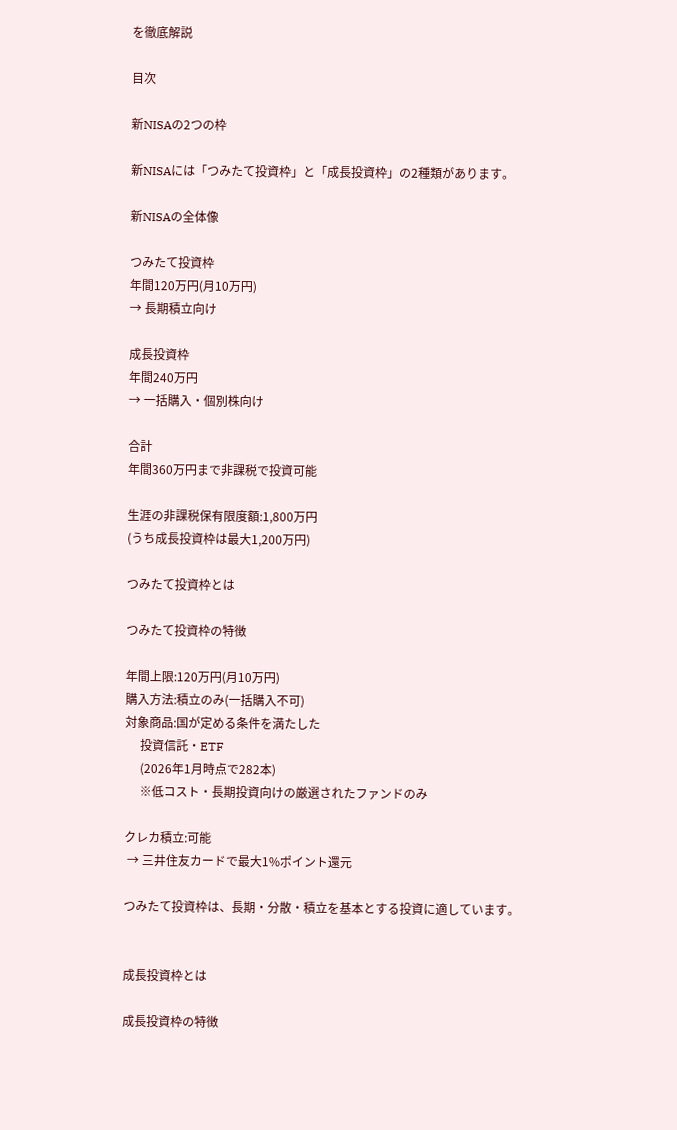を徹底解説

目次

新NISAの2つの枠

新NISAには「つみたて投資枠」と「成長投資枠」の2種類があります。

新NISAの全体像

つみたて投資枠
年間120万円(月10万円)
→ 長期積立向け

成長投資枠
年間240万円
→ 一括購入・個別株向け

合計
年間360万円まで非課税で投資可能

生涯の非課税保有限度額:1,800万円
(うち成長投資枠は最大1,200万円)

つみたて投資枠とは

つみたて投資枠の特徴

年間上限:120万円(月10万円)
購入方法:積立のみ(一括購入不可)
対象商品:国が定める条件を満たした
     投資信託・ETF
     (2026年1月時点で282本)
     ※低コスト・長期投資向けの厳選されたファンドのみ

クレカ積立:可能
 → 三井住友カードで最大1%ポイント還元

つみたて投資枠は、長期・分散・積立を基本とする投資に適しています。


成長投資枠とは

成長投資枠の特徴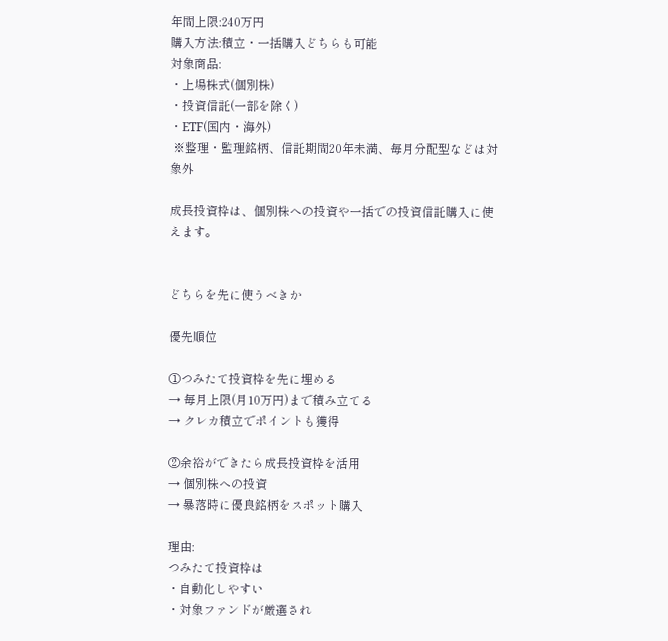年間上限:240万円
購入方法:積立・一括購入どちらも可能
対象商品:
・上場株式(個別株)
・投資信託(一部を除く)
・ETF(国内・海外)
 ※整理・監理銘柄、信託期間20年未満、毎月分配型などは対象外

成長投資枠は、個別株への投資や一括での投資信託購入に使えます。


どちらを先に使うべきか

優先順位

①つみたて投資枠を先に埋める
→ 毎月上限(月10万円)まで積み立てる
→ クレカ積立でポイントも獲得

②余裕ができたら成長投資枠を活用
→ 個別株への投資
→ 暴落時に優良銘柄をスポット購入

理由:
つみたて投資枠は
・自動化しやすい
・対象ファンドが厳選され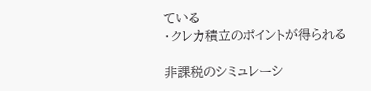ている
・クレカ積立のポイントが得られる

非課税のシミュレーシ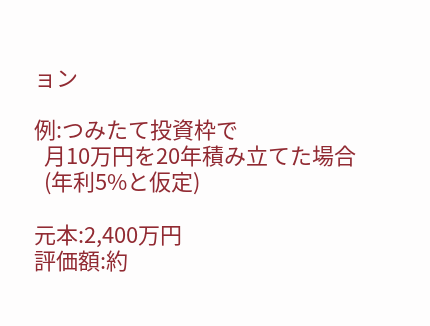ョン

例:つみたて投資枠で
  月10万円を20年積み立てた場合
  (年利5%と仮定)

元本:2,400万円
評価額:約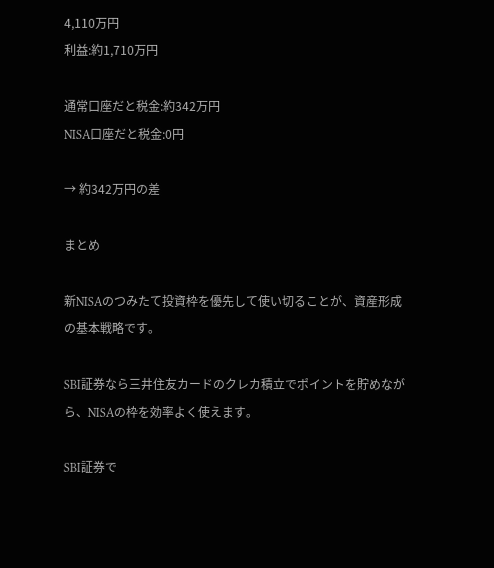4,110万円
利益:約1,710万円

通常口座だと税金:約342万円
NISA口座だと税金:0円

→ 約342万円の差

まとめ

新NISAのつみたて投資枠を優先して使い切ることが、資産形成の基本戦略です。

SBI証券なら三井住友カードのクレカ積立でポイントを貯めながら、NISAの枠を効率よく使えます。

SBI証券で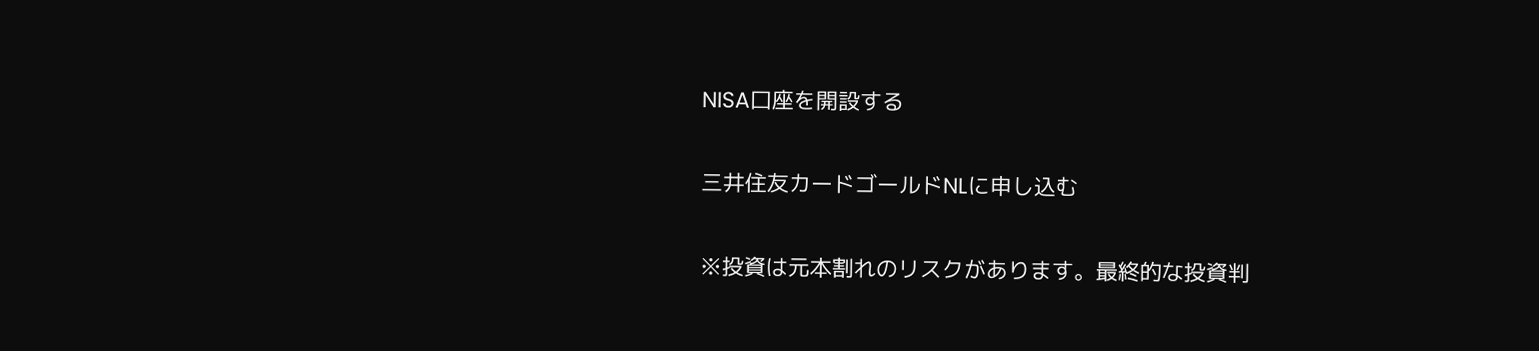NISA口座を開設する

三井住友カードゴールドNLに申し込む

※投資は元本割れのリスクがあります。最終的な投資判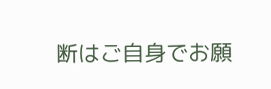断はご自身でお願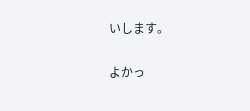いします。

よかっ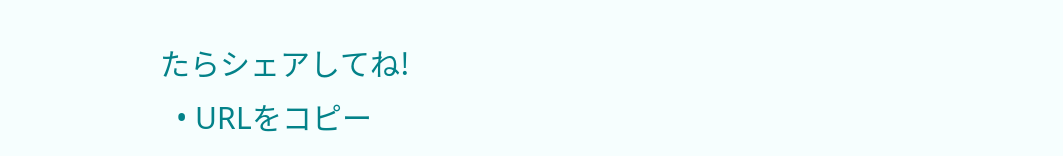たらシェアしてね!
  • URLをコピー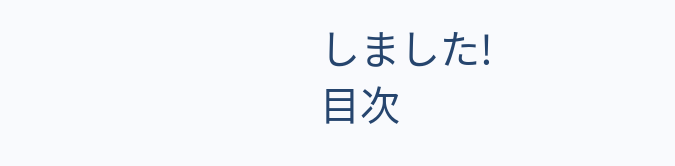しました!
目次